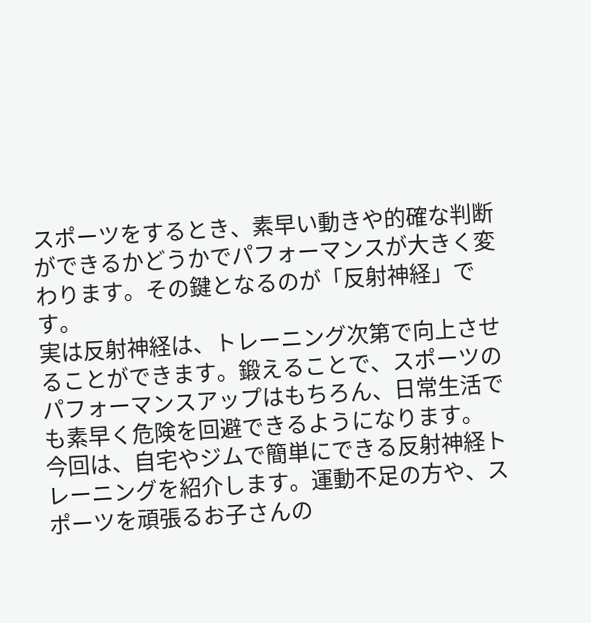スポーツをするとき、素早い動きや的確な判断ができるかどうかでパフォーマンスが大きく変わります。その鍵となるのが「反射神経」です。
実は反射神経は、トレーニング次第で向上させることができます。鍛えることで、スポーツのパフォーマンスアップはもちろん、日常生活でも素早く危険を回避できるようになります。
今回は、自宅やジムで簡単にできる反射神経トレーニングを紹介します。運動不足の方や、スポーツを頑張るお子さんの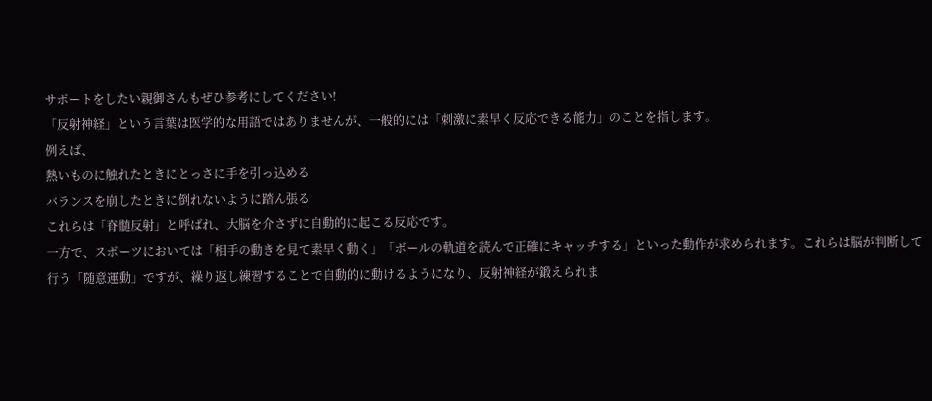サポートをしたい親御さんもぜひ参考にしてください!
「反射神経」という言葉は医学的な用語ではありませんが、一般的には「刺激に素早く反応できる能力」のことを指します。
例えば、
熱いものに触れたときにとっさに手を引っ込める
バランスを崩したときに倒れないように踏ん張る
これらは「脊髄反射」と呼ばれ、大脳を介さずに自動的に起こる反応です。
一方で、スポーツにおいては「相手の動きを見て素早く動く」「ボールの軌道を読んで正確にキャッチする」といった動作が求められます。これらは脳が判断して行う「随意運動」ですが、繰り返し練習することで自動的に動けるようになり、反射神経が鍛えられま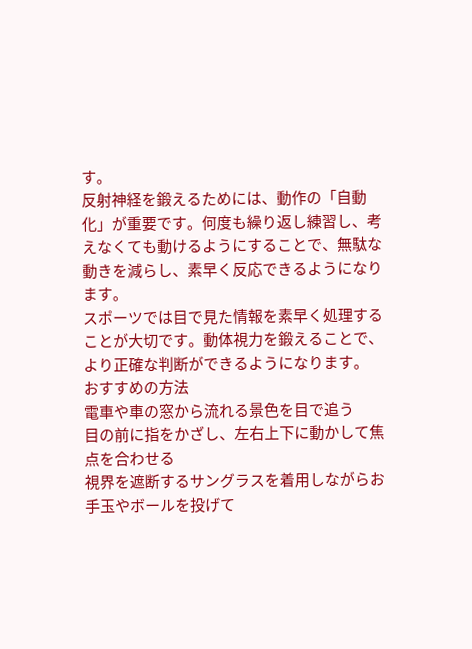す。
反射神経を鍛えるためには、動作の「自動化」が重要です。何度も繰り返し練習し、考えなくても動けるようにすることで、無駄な動きを減らし、素早く反応できるようになります。
スポーツでは目で見た情報を素早く処理することが大切です。動体視力を鍛えることで、より正確な判断ができるようになります。
おすすめの方法
電車や車の窓から流れる景色を目で追う
目の前に指をかざし、左右上下に動かして焦点を合わせる
視界を遮断するサングラスを着用しながらお手玉やボールを投げて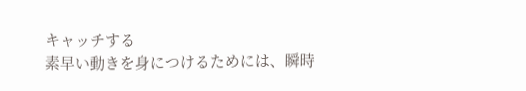キャッチする
素早い動きを身につけるためには、瞬時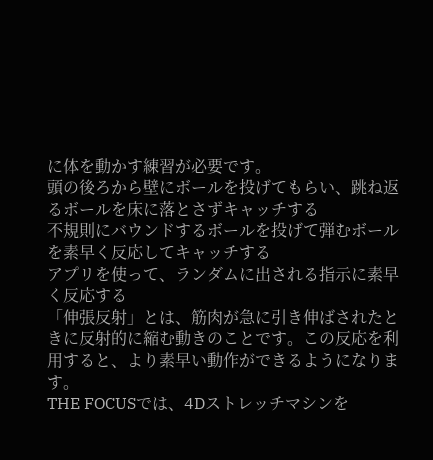に体を動かす練習が必要です。
頭の後ろから壁にボールを投げてもらい、跳ね返るボールを床に落とさずキャッチする
不規則にバウンドするボールを投げて弾むボールを素早く反応してキャッチする
アプリを使って、ランダムに出される指示に素早く反応する
「伸張反射」とは、筋肉が急に引き伸ばされたときに反射的に縮む動きのことです。この反応を利用すると、より素早い動作ができるようになります。
THE FOCUSでは、4Dストレッチマシンを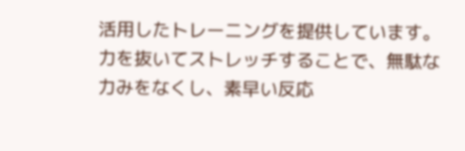活用したトレーニングを提供しています。力を抜いてストレッチすることで、無駄な力みをなくし、素早い反応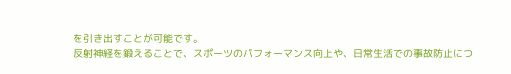を引き出すことが可能です。
反射神経を鍛えることで、スポーツのパフォーマンス向上や、日常生活での事故防止につ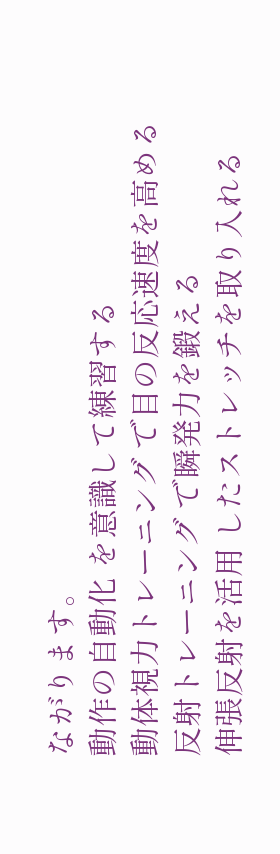ながります。
動作の自動化 を意識して練習する
動体視力トレーニング で目の反応速度を高める
反射トレーニング で瞬発力を鍛える
伸張反射を活用 したストレッチを取り入れる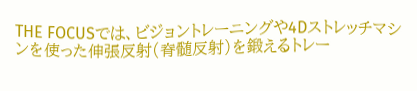THE FOCUSでは、ビジョントレーニングや4Dストレッチマシンを使った伸張反射(脊髄反射)を鍛えるトレー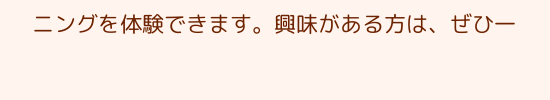ニングを体験できます。興味がある方は、ぜひ一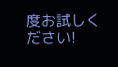度お試しください!